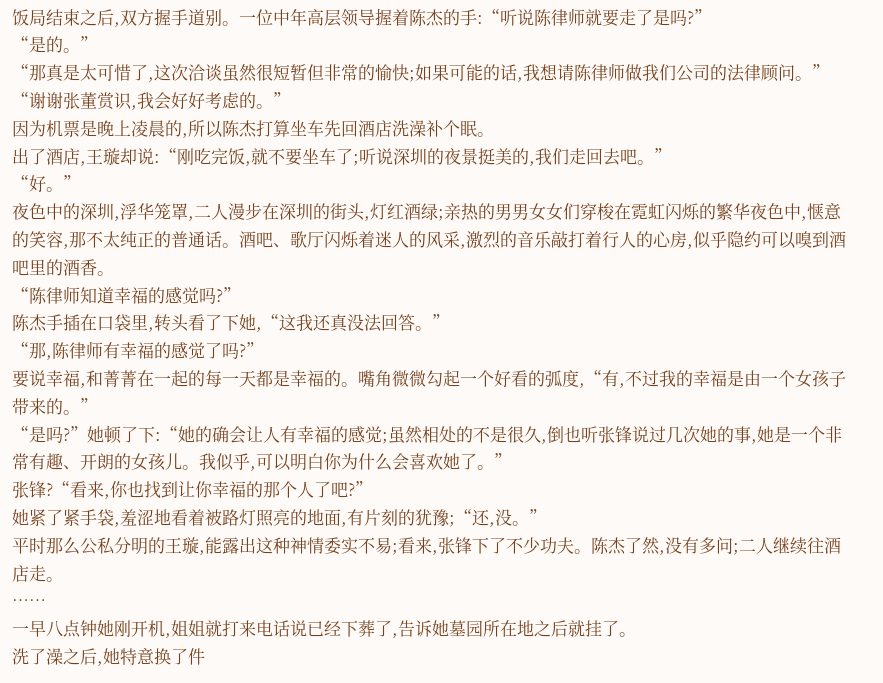饭局结束之后,双方握手道别。一位中年高层领导握着陈杰的手:“听说陈律师就要走了是吗?”
“是的。”
“那真是太可惜了,这次洽谈虽然很短暂但非常的愉快;如果可能的话,我想请陈律师做我们公司的法律顾问。”
“谢谢张董赏识,我会好好考虑的。”
因为机票是晚上凌晨的,所以陈杰打算坐车先回酒店洗澡补个眠。
出了酒店,王璇却说:“刚吃完饭,就不要坐车了;听说深圳的夜景挺美的,我们走回去吧。”
“好。”
夜色中的深圳,浮华笼罩,二人漫步在深圳的街头,灯红酒绿;亲热的男男女女们穿梭在霓虹闪烁的繁华夜色中,惬意的笑容,那不太纯正的普通话。酒吧、歌厅闪烁着迷人的风采,激烈的音乐敲打着行人的心房,似乎隐约可以嗅到酒吧里的酒香。
“陈律师知道幸福的感觉吗?”
陈杰手插在口袋里,转头看了下她,“这我还真没法回答。”
“那,陈律师有幸福的感觉了吗?”
要说幸福,和菁菁在一起的每一天都是幸福的。嘴角微微勾起一个好看的弧度,“有,不过我的幸福是由一个女孩子带来的。”
“是吗?”她顿了下:“她的确会让人有幸福的感觉;虽然相处的不是很久,倒也听张锋说过几次她的事,她是一个非常有趣、开朗的女孩儿。我似乎,可以明白你为什么会喜欢她了。”
张锋?“看来,你也找到让你幸福的那个人了吧?”
她紧了紧手袋,羞涩地看着被路灯照亮的地面,有片刻的犹豫;“还,没。”
平时那么公私分明的王璇,能露出这种神情委实不易;看来,张锋下了不少功夫。陈杰了然,没有多问;二人继续往酒店走。
……
一早八点钟她刚开机,姐姐就打来电话说已经下葬了,告诉她墓园所在地之后就挂了。
洗了澡之后,她特意换了件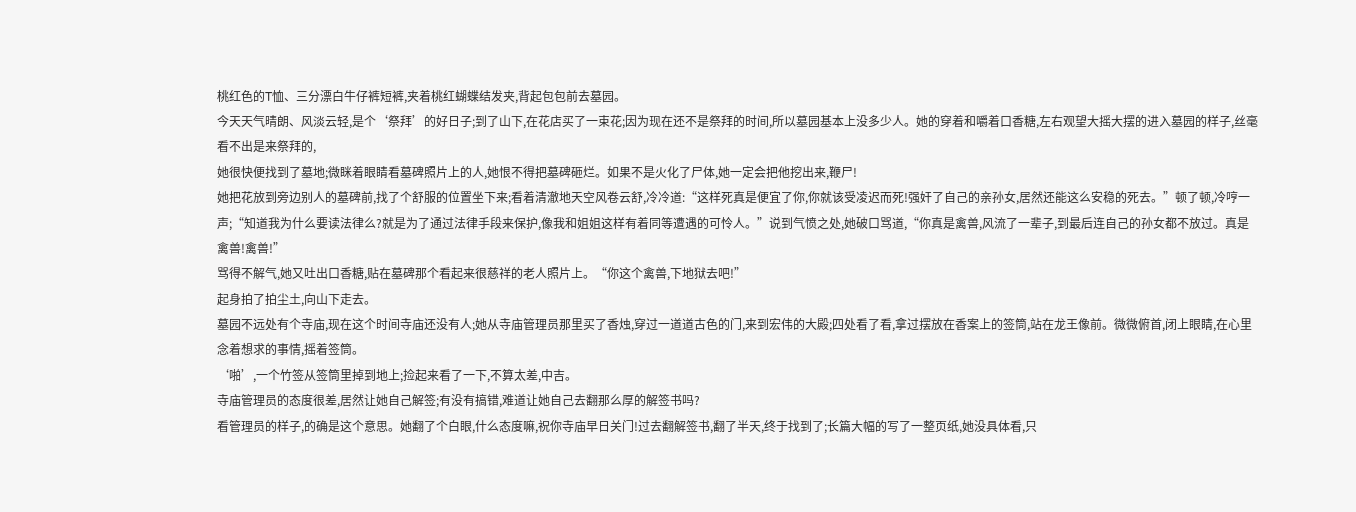桃红色的T恤、三分漂白牛仔裤短裤,夹着桃红蝴蝶结发夹,背起包包前去墓园。
今天天气晴朗、风淡云轻,是个‘祭拜’的好日子;到了山下,在花店买了一束花;因为现在还不是祭拜的时间,所以墓园基本上没多少人。她的穿着和嚼着口香糖,左右观望大摇大摆的进入墓园的样子,丝毫看不出是来祭拜的,
她很快便找到了墓地;微眯着眼睛看墓碑照片上的人,她恨不得把墓碑砸烂。如果不是火化了尸体,她一定会把他挖出来,鞭尸!
她把花放到旁边别人的墓碑前,找了个舒服的位置坐下来;看着清澈地天空风卷云舒,冷冷道:“这样死真是便宜了你,你就该受凌迟而死!强奸了自己的亲孙女,居然还能这么安稳的死去。”顿了顿,冷哼一声;“知道我为什么要读法律么?就是为了通过法律手段来保护,像我和姐姐这样有着同等遭遇的可怜人。”说到气愤之处,她破口骂道,“你真是禽兽,风流了一辈子,到最后连自己的孙女都不放过。真是禽兽!禽兽!”
骂得不解气,她又吐出口香糖,贴在墓碑那个看起来很慈祥的老人照片上。“你这个禽兽,下地狱去吧!”
起身拍了拍尘土,向山下走去。
墓园不远处有个寺庙,现在这个时间寺庙还没有人;她从寺庙管理员那里买了香烛,穿过一道道古色的门,来到宏伟的大殿;四处看了看,拿过摆放在香案上的签筒,站在龙王像前。微微俯首,闭上眼睛,在心里念着想求的事情,摇着签筒。
‘啪’,一个竹签从签筒里掉到地上;捡起来看了一下,不算太差,中吉。
寺庙管理员的态度很差,居然让她自己解签;有没有搞错,难道让她自己去翻那么厚的解签书吗?
看管理员的样子,的确是这个意思。她翻了个白眼,什么态度嘛,祝你寺庙早日关门!过去翻解签书,翻了半天,终于找到了;长篇大幅的写了一整页纸,她没具体看,只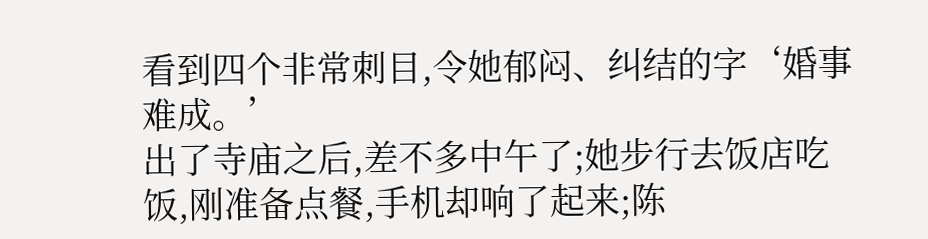看到四个非常刺目,令她郁闷、纠结的字‘婚事难成。’
出了寺庙之后,差不多中午了;她步行去饭店吃饭,刚准备点餐,手机却响了起来;陈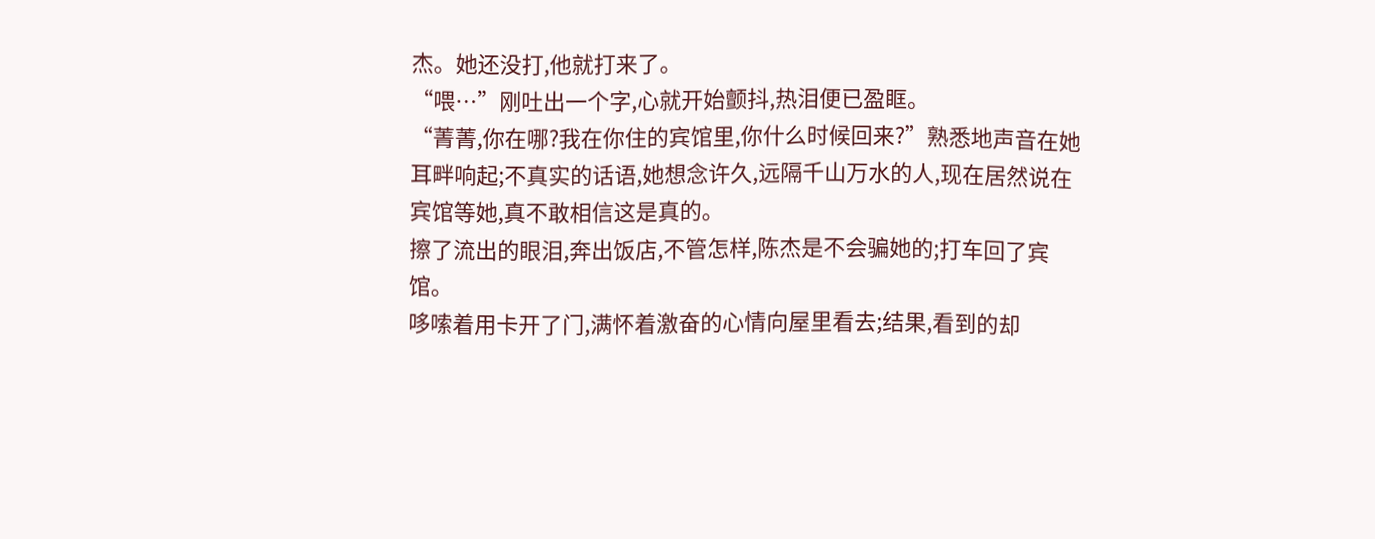杰。她还没打,他就打来了。
“喂…”刚吐出一个字,心就开始颤抖,热泪便已盈眶。
“菁菁,你在哪?我在你住的宾馆里,你什么时候回来?”熟悉地声音在她耳畔响起;不真实的话语,她想念许久,远隔千山万水的人,现在居然说在宾馆等她,真不敢相信这是真的。
擦了流出的眼泪,奔出饭店,不管怎样,陈杰是不会骗她的;打车回了宾馆。
哆嗦着用卡开了门,满怀着激奋的心情向屋里看去;结果,看到的却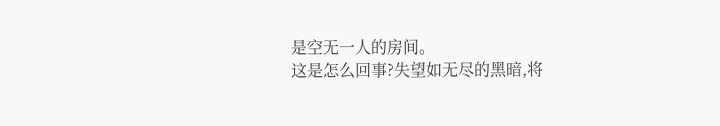是空无一人的房间。
这是怎么回事?失望如无尽的黑暗,将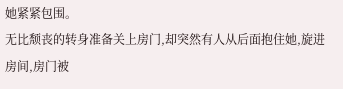她紧紧包围。
无比颓丧的转身准备关上房门,却突然有人从后面抱住她,旋进房间,房门被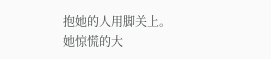抱她的人用脚关上。
她惊慌的大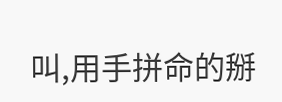叫,用手拼命的掰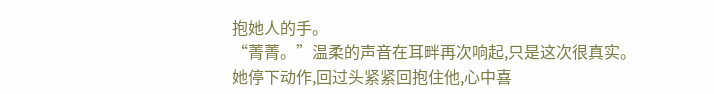抱她人的手。
“菁菁。”温柔的声音在耳畔再次响起,只是这次很真实。
她停下动作,回过头紧紧回抱住他,心中喜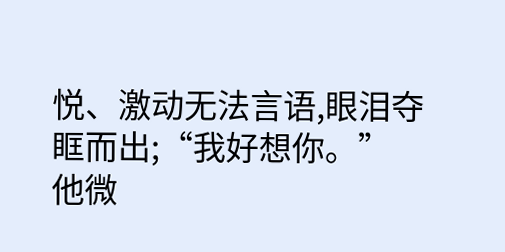悦、激动无法言语,眼泪夺眶而出;“我好想你。”
他微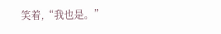笑着,“我也是。”